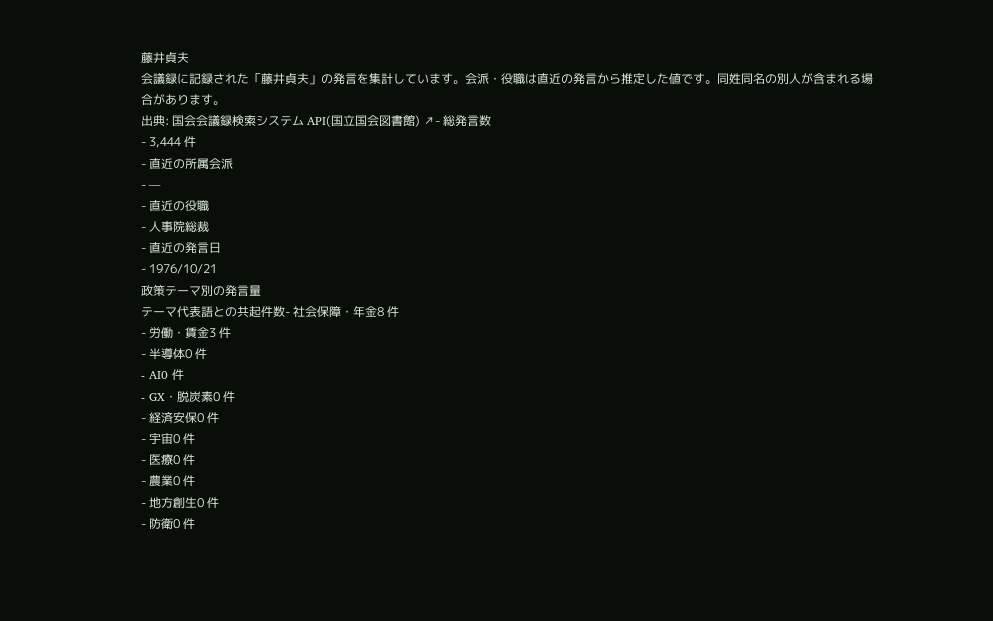藤井貞夫
会議録に記録された「藤井貞夫」の発言を集計しています。会派・役職は直近の発言から推定した値です。同姓同名の別人が含まれる場合があります。
出典: 国会会議録検索システム API(国立国会図書館) ↗- 総発言数
- 3,444 件
- 直近の所属会派
- —
- 直近の役職
- 人事院総裁
- 直近の発言日
- 1976/10/21
政策テーマ別の発言量
テーマ代表語との共起件数- 社会保障・年金8 件
- 労働・賃金3 件
- 半導体0 件
- AI0 件
- GX・脱炭素0 件
- 経済安保0 件
- 宇宙0 件
- 医療0 件
- 農業0 件
- 地方創生0 件
- 防衛0 件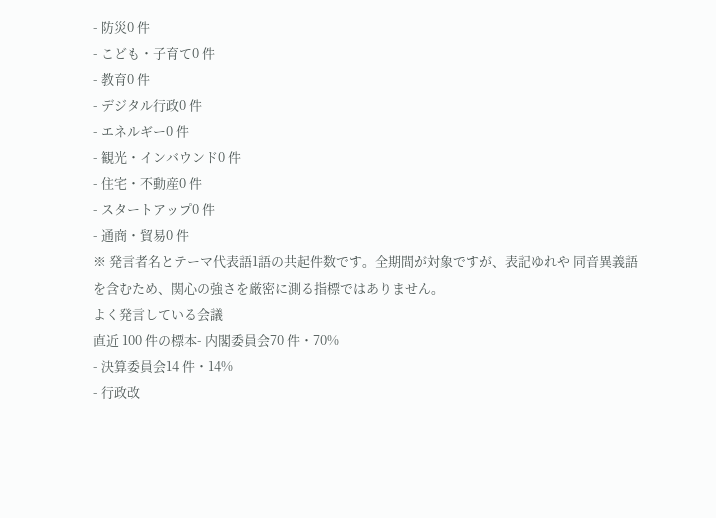- 防災0 件
- こども・子育て0 件
- 教育0 件
- デジタル行政0 件
- エネルギー0 件
- 観光・インバウンド0 件
- 住宅・不動産0 件
- スタートアップ0 件
- 通商・貿易0 件
※ 発言者名とテーマ代表語1語の共起件数です。全期間が対象ですが、表記ゆれや 同音異義語を含むため、関心の強さを厳密に測る指標ではありません。
よく発言している会議
直近 100 件の標本- 内閣委員会70 件・70%
- 決算委員会14 件・14%
- 行政改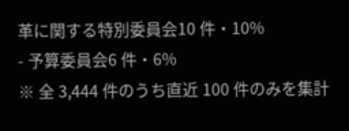革に関する特別委員会10 件・10%
- 予算委員会6 件・6%
※ 全 3,444 件のうち直近 100 件のみを集計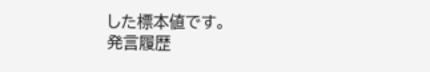した標本値です。
発言履歴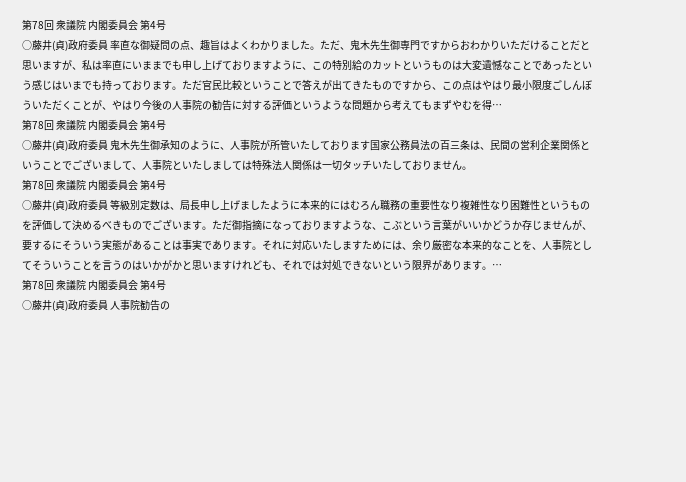第78回 衆議院 内閣委員会 第4号
○藤井(貞)政府委員 率直な御疑問の点、趣旨はよくわかりました。ただ、鬼木先生御専門ですからおわかりいただけることだと思いますが、私は率直にいままでも申し上げておりますように、この特別給のカットというものは大変遺憾なことであったという感じはいまでも持っております。ただ官民比較ということで答えが出てきたものですから、この点はやはり最小限度ごしんぼういただくことが、やはり今後の人事院の勧告に対する評価というような問題から考えてもまずやむを得…
第78回 衆議院 内閣委員会 第4号
○藤井(貞)政府委員 鬼木先生御承知のように、人事院が所管いたしております国家公務員法の百三条は、民間の営利企業関係ということでございまして、人事院といたしましては特殊法人関係は一切タッチいたしておりません。
第78回 衆議院 内閣委員会 第4号
○藤井(貞)政府委員 等級別定数は、局長申し上げましたように本来的にはむろん職務の重要性なり複雑性なり困難性というものを評価して決めるべきものでございます。ただ御指摘になっておりますような、こぶという言葉がいいかどうか存じませんが、要するにそういう実態があることは事実であります。それに対応いたしますためには、余り厳密な本来的なことを、人事院としてそういうことを言うのはいかがかと思いますけれども、それでは対処できないという限界があります。…
第78回 衆議院 内閣委員会 第4号
○藤井(貞)政府委員 人事院勧告の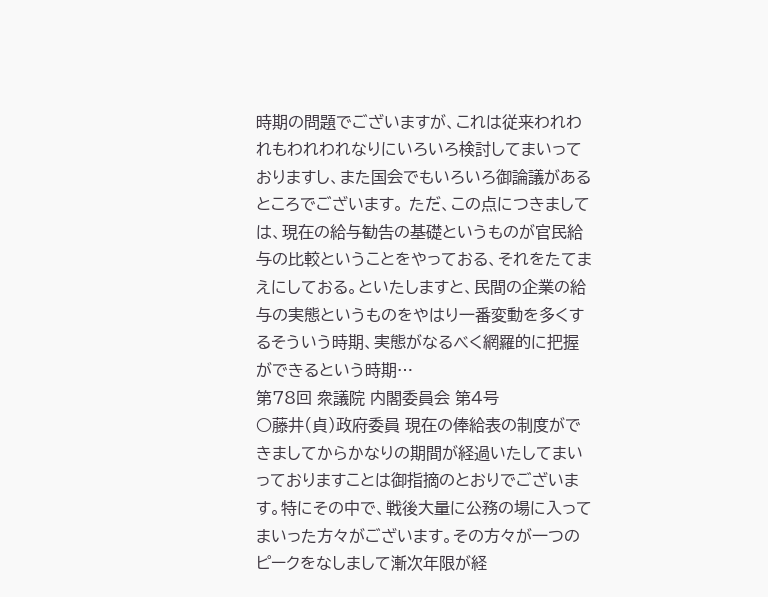時期の問題でございますが、これは従来われわれもわれわれなりにいろいろ検討してまいっておりますし、また国会でもいろいろ御論議があるところでございます。 ただ、この点につきましては、現在の給与勧告の基礎というものが官民給与の比較ということをやっておる、それをたてまえにしておる。といたしますと、民間の企業の給与の実態というものをやはり一番変動を多くするそういう時期、実態がなるべく網羅的に把握ができるという時期…
第78回 衆議院 内閣委員会 第4号
○藤井(貞)政府委員 現在の俸給表の制度ができましてからかなりの期間が経過いたしてまいっておりますことは御指摘のとおりでございます。特にその中で、戦後大量に公務の場に入ってまいった方々がございます。その方々が一つのピークをなしまして漸次年限が経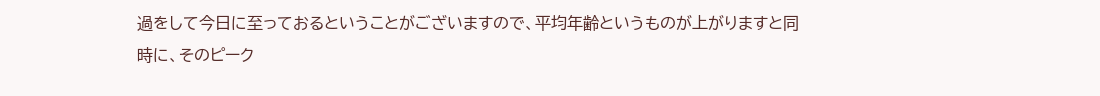過をして今日に至っておるということがございますので、平均年齢というものが上がりますと同時に、そのピーク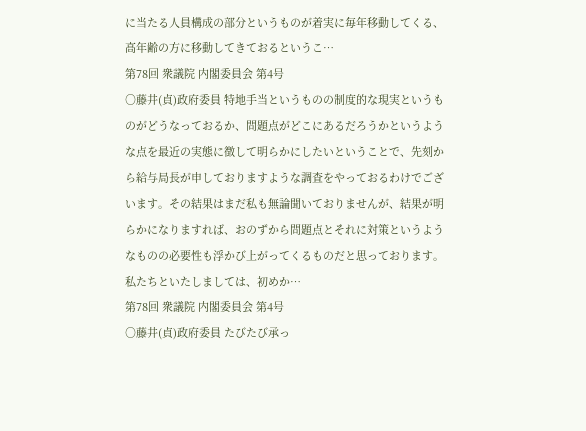に当たる人員構成の部分というものが着実に毎年移動してくる、高年齢の方に移動してきておるというこ…
第78回 衆議院 内閣委員会 第4号
○藤井(貞)政府委員 特地手当というものの制度的な現実というものがどうなっておるか、問題点がどこにあるだろうかというような点を最近の実態に徴して明らかにしたいということで、先刻から給与局長が申しておりますような調査をやっておるわけでございます。その結果はまだ私も無論聞いておりませんが、結果が明らかになりますれば、おのずから問題点とそれに対策というようなものの必要性も浮かび上がってくるものだと思っております。私たちといたしましては、初めか…
第78回 衆議院 内閣委員会 第4号
○藤井(貞)政府委員 たびたび承っ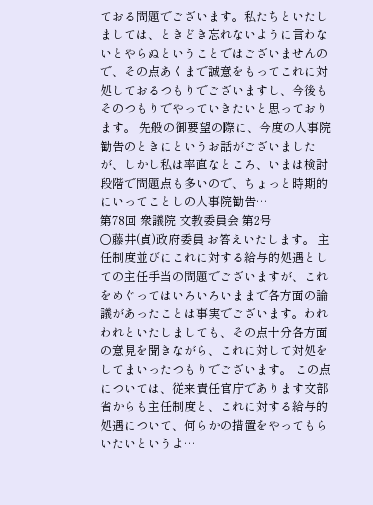ておる問題でございます。私たちといたしましては、ときどき忘れないように言わないとやらぬということではございませんので、その点あくまで誠意をもってこれに対処しておるつもりでございますし、今後もそのつもりでやっていきたいと思っております。 先般の御要望の際に、今度の人事院勧告のときにというお話がございましたが、しかし私は率直なところ、いまは検討段階で問題点も多いので、ちょっと時期的にいってことしの人事院勧告…
第78回 衆議院 文教委員会 第2号
○藤井(貞)政府委員 お答えいたします。 主任制度並びにこれに対する給与的処遇としての主任手当の問題でございますが、これをめぐってはいろいろいままで各方面の論議があったことは事実でございます。われわれといたしましても、その点十分各方面の意見を聞きながら、これに対して対処をしてまいったつもりでございます。 この点については、従来責任官庁であります文部省からも主任制度と、これに対する給与的処遇について、何らかの措置をやってもらいたいというよ…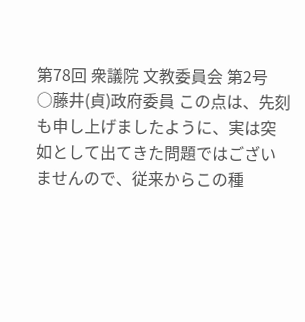第78回 衆議院 文教委員会 第2号
○藤井(貞)政府委員 この点は、先刻も申し上げましたように、実は突如として出てきた問題ではございませんので、従来からこの種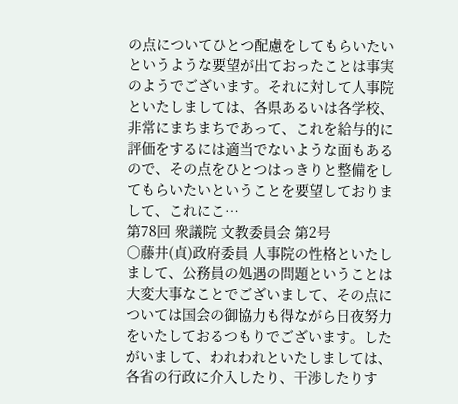の点についてひとつ配慮をしてもらいたいというような要望が出ておったことは事実のようでございます。それに対して人事院といたしましては、各県あるいは各学校、非常にまちまちであって、これを給与的に評価をするには適当でないような面もあるので、その点をひとつはっきりと整備をしてもらいたいということを要望しておりまして、これにこ…
第78回 衆議院 文教委員会 第2号
○藤井(貞)政府委員 人事院の性格といたしまして、公務員の処遇の問題ということは大変大事なことでございまして、その点については国会の御協力も得ながら日夜努力をいたしておるつもりでございます。したがいまして、われわれといたしましては、各省の行政に介入したり、干渉したりす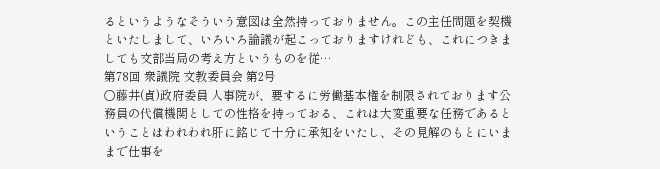るというようなそういう意図は全然持っておりません。この主任問題を契機といたしまして、いろいろ論議が起こっておりますけれども、これにつきましても文部当局の考え方というものを従…
第78回 衆議院 文教委員会 第2号
○藤井(貞)政府委員 人事院が、要するに労働基本権を制限されております公務員の代償機関としての性格を持っておる、これは大変重要な任務であるということはわれわれ肝に銘じて十分に承知をいたし、その見解のもとにいままで仕事を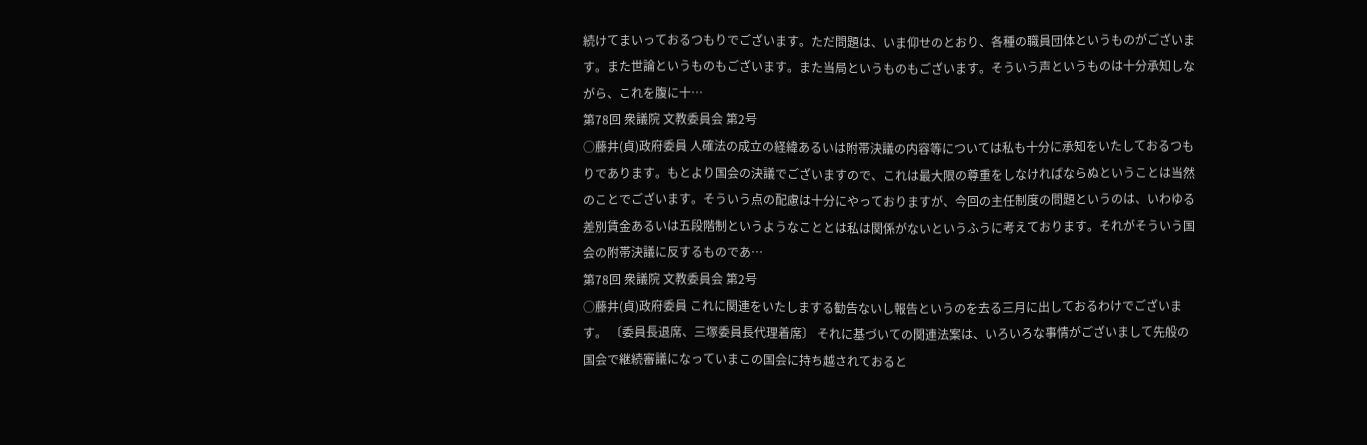続けてまいっておるつもりでございます。ただ問題は、いま仰せのとおり、各種の職員団体というものがございます。また世論というものもございます。また当局というものもございます。そういう声というものは十分承知しながら、これを腹に十…
第78回 衆議院 文教委員会 第2号
○藤井(貞)政府委員 人確法の成立の経緯あるいは附帯決議の内容等については私も十分に承知をいたしておるつもりであります。もとより国会の決議でございますので、これは最大限の尊重をしなければならぬということは当然のことでございます。そういう点の配慮は十分にやっておりますが、今回の主任制度の問題というのは、いわゆる差別賃金あるいは五段階制というようなこととは私は関係がないというふうに考えております。それがそういう国会の附帯決議に反するものであ…
第78回 衆議院 文教委員会 第2号
○藤井(貞)政府委員 これに関連をいたしまする勧告ないし報告というのを去る三月に出しておるわけでございます。 〔委員長退席、三塚委員長代理着席〕 それに基づいての関連法案は、いろいろな事情がございまして先般の国会で継続審議になっていまこの国会に持ち越されておると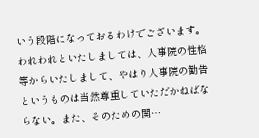いう段階になっておるわけでございます。われわれといたしましては、人事院の性格等からいたしまして、やはり人事院の勧告というものは当然尊重していただかねばならない。また、そのための関…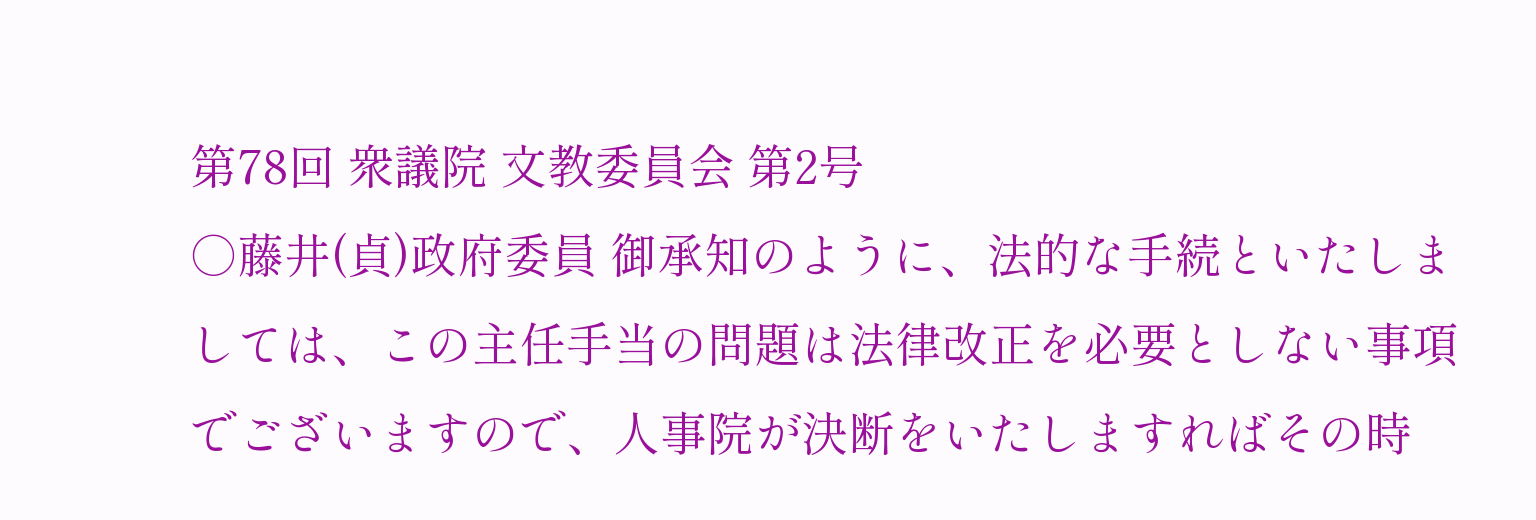第78回 衆議院 文教委員会 第2号
○藤井(貞)政府委員 御承知のように、法的な手続といたしましては、この主任手当の問題は法律改正を必要としない事項でございますので、人事院が決断をいたしますればその時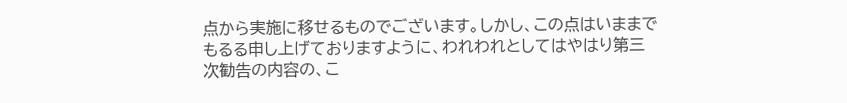点から実施に移せるものでございます。しかし、この点はいままでもるる申し上げておりますように、われわれとしてはやはり第三次勧告の内容の、こ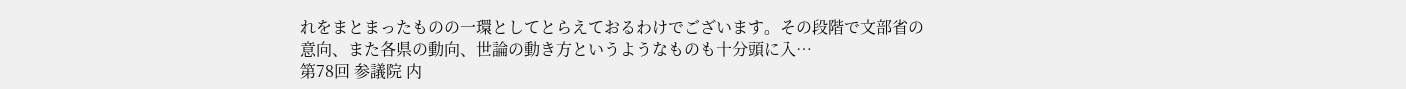れをまとまったものの一環としてとらえておるわけでございます。その段階で文部省の意向、また各県の動向、世論の動き方というようなものも十分頭に入…
第78回 参議院 内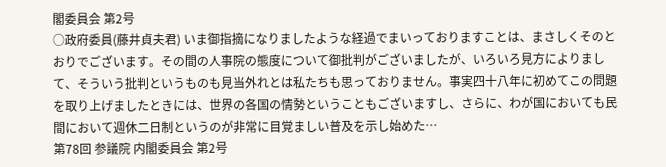閣委員会 第2号
○政府委員(藤井貞夫君) いま御指摘になりましたような経過でまいっておりますことは、まさしくそのとおりでございます。その間の人事院の態度について御批判がございましたが、いろいろ見方によりまして、そういう批判というものも見当外れとは私たちも思っておりません。事実四十八年に初めてこの問題を取り上げましたときには、世界の各国の情勢ということもございますし、さらに、わが国においても民間において週休二日制というのが非常に目覚ましい普及を示し始めた…
第78回 参議院 内閣委員会 第2号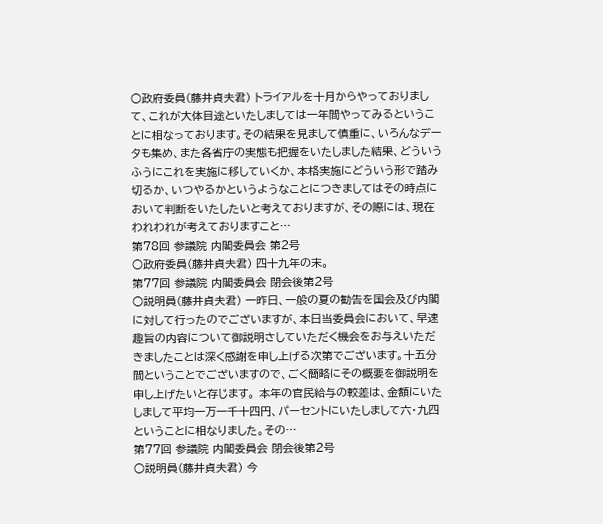○政府委員(藤井貞夫君) トライアルを十月からやっておりまして、これが大体目途といたしましては一年間やってみるということに相なっております。その結果を見まして慎重に、いろんなデータも集め、また各省庁の実態も把握をいたしました結果、どういうふうにこれを実施に移していくか、本格実施にどういう形で踏み切るか、いつやるかというようなことにつきましてはその時点において判断をいたしたいと考えておりますが、その際には、現在われわれが考えておりますこと…
第78回 参議院 内閣委員会 第2号
○政府委員(藤井貞夫君) 四十九年の末。
第77回 参議院 内閣委員会 閉会後第2号
○説明員(藤井貞夫君) 一昨日、一般の夏の勧告を国会及び内閣に対して行ったのでございますが、本日当委員会において、早速趣旨の内容について御説明さしていただく機会をお与えいただきましたことは深く感謝を申し上げる次第でございます。十五分間ということでございますので、ごく簡略にその概要を御説明を申し上げたいと存じます。 本年の官民給与の較差は、金額にいたしまして平均一万一千十四円、パーセントにいたしまして六・九四ということに相なりました。その…
第77回 参議院 内閣委員会 閉会後第2号
○説明員(藤井貞夫君) 今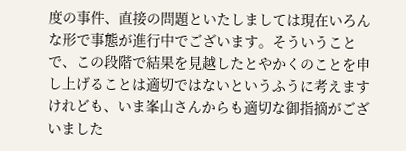度の事件、直接の問題といたしましては現在いろんな形で事態が進行中でございます。そういうことで、この段階で結果を見越したとやかくのことを申し上げることは適切ではないというふうに考えますけれども、いま峯山さんからも適切な御指摘がございました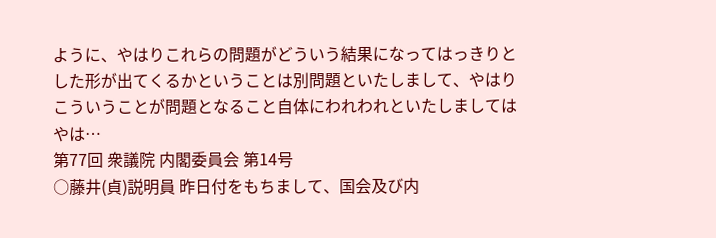ように、やはりこれらの問題がどういう結果になってはっきりとした形が出てくるかということは別問題といたしまして、やはりこういうことが問題となること自体にわれわれといたしましてはやは…
第77回 衆議院 内閣委員会 第14号
○藤井(貞)説明員 昨日付をもちまして、国会及び内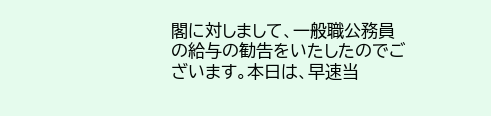閣に対しまして、一般職公務員の給与の勧告をいたしたのでございます。本日は、早速当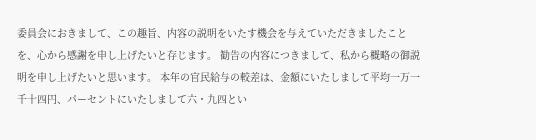委員会におきまして、この趣旨、内容の説明をいたす機会を与えていただきましたことを、心から感謝を申し上げたいと存じます。 勧告の内容につきまして、私から概略の御説明を申し上げたいと思います。 本年の官民給与の較差は、金額にいたしまして平均一万一千十四円、パーセントにいたしまして六・九四とい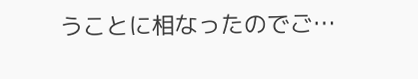うことに相なったのでご…